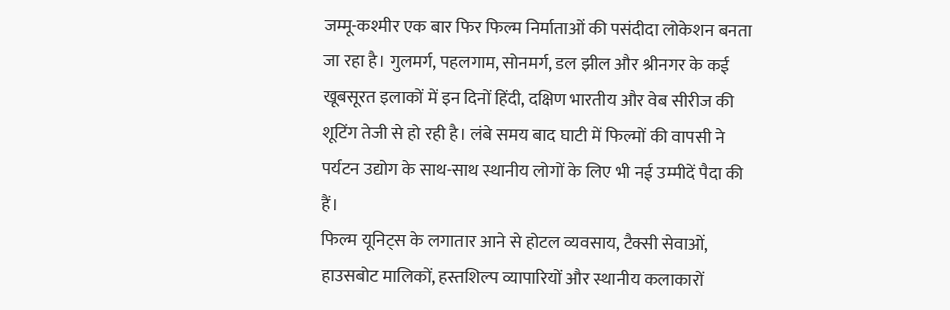जम्मू-कश्मीर एक बार फिर फिल्म निर्माताओं की पसंदीदा लोकेशन बनता जा रहा है। गुलमर्ग, पहलगाम, सोनमर्ग, डल झील और श्रीनगर के कई खूबसूरत इलाकों में इन दिनों हिंदी, दक्षिण भारतीय और वेब सीरीज की शूटिंग तेजी से हो रही है। लंबे समय बाद घाटी में फिल्मों की वापसी ने पर्यटन उद्योग के साथ-साथ स्थानीय लोगों के लिए भी नई उम्मीदें पैदा की हैं।
फिल्म यूनिट्स के लगातार आने से होटल व्यवसाय, टैक्सी सेवाओं, हाउसबोट मालिकों, हस्तशिल्प व्यापारियों और स्थानीय कलाकारों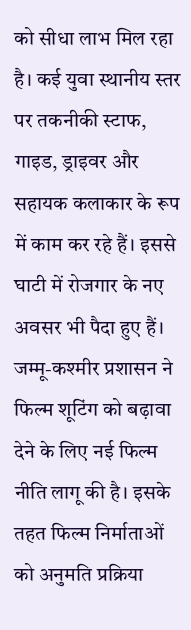को सीधा लाभ मिल रहा है। कई युवा स्थानीय स्तर पर तकनीकी स्टाफ, गाइड, ड्राइवर और सहायक कलाकार के रूप में काम कर रहे हैं। इससे घाटी में रोजगार के नए अवसर भी पैदा हुए हैं।
जम्मू-कश्मीर प्रशासन ने फिल्म शूटिंग को बढ़ावा देने के लिए नई फिल्म नीति लागू की है। इसके तहत फिल्म निर्माताओं को अनुमति प्रक्रिया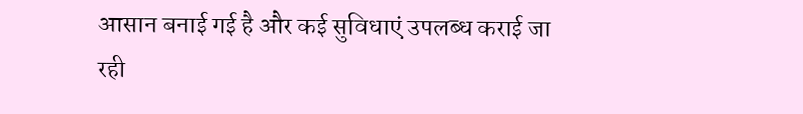आसान बनाई गई है और कई सुविधाएं उपलब्ध कराई जा रही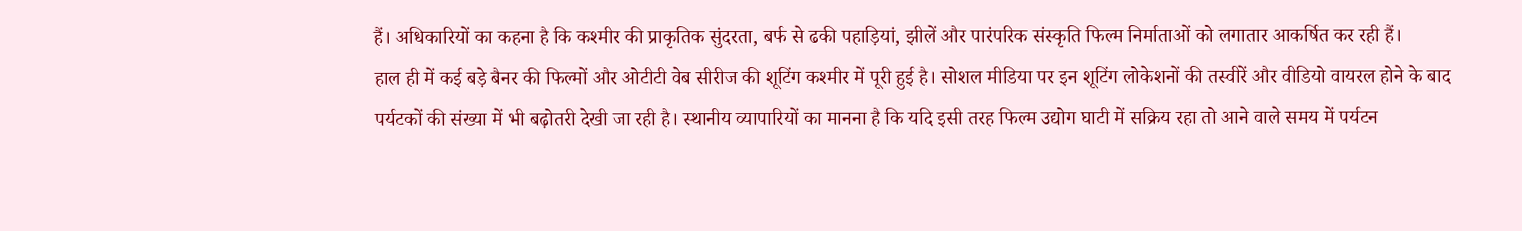हैं। अधिकारियों का कहना है कि कश्मीर की प्राकृतिक सुंदरता, बर्फ से ढकी पहाड़ियां, झीलें और पारंपरिक संस्कृति फिल्म निर्माताओं को लगातार आकर्षित कर रही हैं।
हाल ही में कई बड़े बैनर की फिल्मों और ओटीटी वेब सीरीज की शूटिंग कश्मीर में पूरी हुई है। सोशल मीडिया पर इन शूटिंग लोकेशनों की तस्वीरें और वीडियो वायरल होने के बाद पर्यटकों की संख्या में भी बढ़ोतरी देखी जा रही है। स्थानीय व्यापारियों का मानना है कि यदि इसी तरह फिल्म उद्योग घाटी में सक्रिय रहा तो आने वाले समय में पर्यटन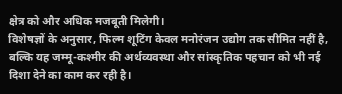क्षेत्र को और अधिक मजबूती मिलेगी।
विशेषज्ञों के अनुसार, फिल्म शूटिंग केवल मनोरंजन उद्योग तक सीमित नहीं है, बल्कि यह जम्मू-कश्मीर की अर्थव्यवस्था और सांस्कृतिक पहचान को भी नई दिशा देने का काम कर रही है।